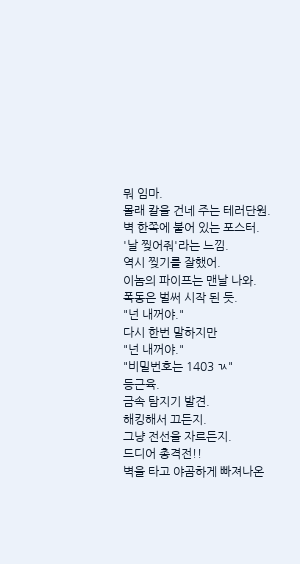뭐 임마.
몰래 칼을 건네 주는 테러단원.
벽 한쪽에 붙어 있는 포스터.
'날 찢어줘'라는 느낌.
역시 찢기를 잘했어.
이놈의 파이프는 맨날 나와.
폭동은 벌써 시작 된 듯.
"넌 내꺼야."
다시 한번 말하지만
"넌 내꺼야."
"비밀번호는 1403 ㄳ"
등근육.
금속 탐지기 발견.
해킹해서 끄든지.
그냥 전선을 자르든지.
드디어 총격전!!
벽을 타고 야곰하게 빠져나온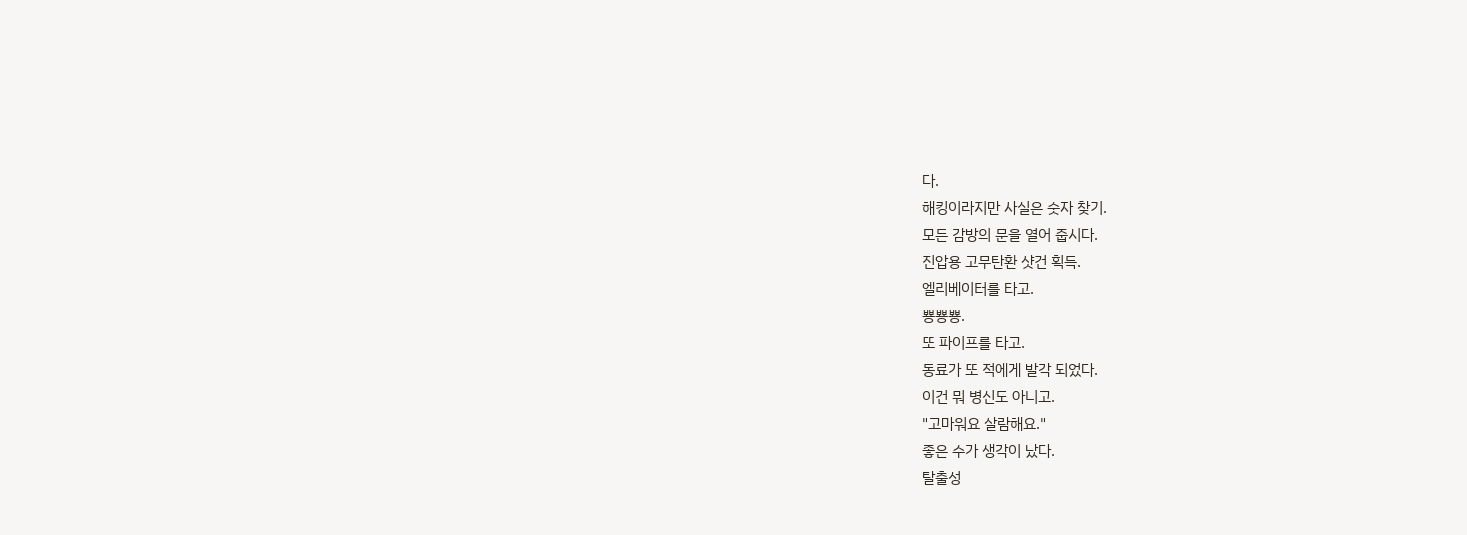다.
해킹이라지만 사실은 숫자 찾기.
모든 감방의 문을 열어 줍시다.
진압용 고무탄환 샷건 획득.
엘리베이터를 타고.
뿅뿅뿅.
또 파이프를 타고.
동료가 또 적에게 발각 되었다.
이건 뭐 병신도 아니고.
"고마워요 살람해요."
좋은 수가 생각이 났다.
탈출성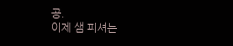공.
이제 샘 피셔는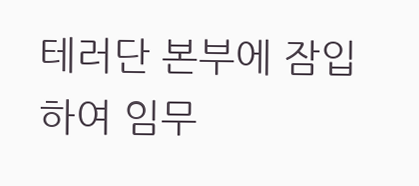테러단 본부에 잠입하여 임무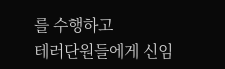를 수행하고
테러단원들에게 신임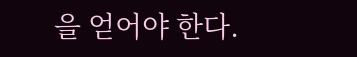을 얻어야 한다.